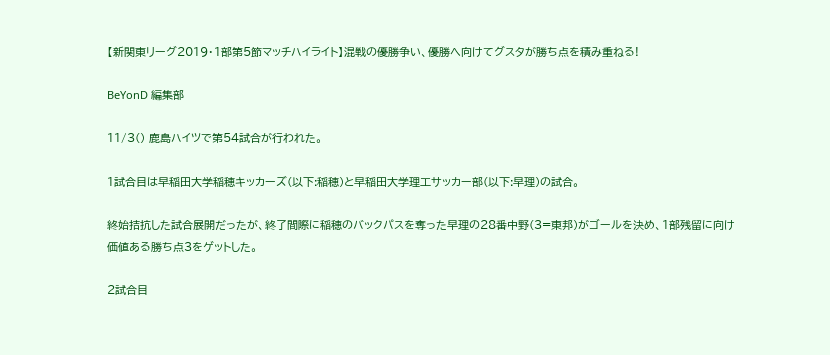【新関東リーグ2019・1部第5節マッチハイライト】混戦の優勝争い、優勝へ向けてグスタが勝ち点を積み重ねる!

BeYonD 編集部

11/3() 鹿島ハイツで第54試合が行われた。

1試合目は早稲田大学稲穂キッカーズ(以下:稲穂)と早稲田大学理工サッカー部(以下:早理)の試合。

終始拮抗した試合展開だったが、終了間際に稲穂のバックパスを奪った早理の28番中野(3=東邦)がゴールを決め、1部残留に向け価値ある勝ち点3をゲットした。

2試合目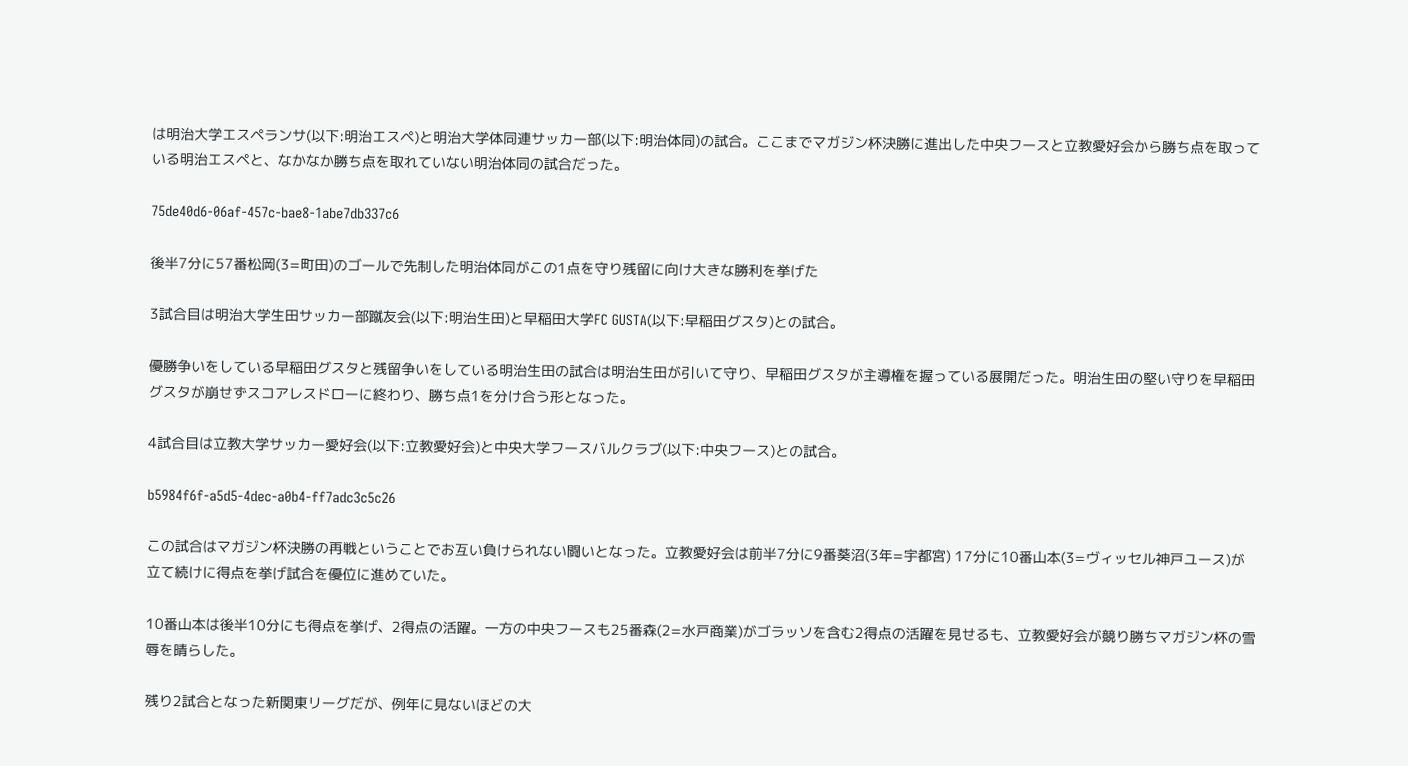は明治大学エスペランサ(以下:明治エスペ)と明治大学体同連サッカー部(以下:明治体同)の試合。ここまでマガジン杯決勝に進出した中央フースと立教愛好会から勝ち点を取っている明治エスペと、なかなか勝ち点を取れていない明治体同の試合だった。

75de40d6-06af-457c-bae8-1abe7db337c6

後半7分に57番松岡(3=町田)のゴールで先制した明治体同がこの1点を守り残留に向け大きな勝利を挙げた

3試合目は明治大学生田サッカー部蹴友会(以下:明治生田)と早稲田大学FC GUSTA(以下:早稲田グスタ)との試合。

優勝争いをしている早稲田グスタと残留争いをしている明治生田の試合は明治生田が引いて守り、早稲田グスタが主導権を握っている展開だった。明治生田の堅い守りを早稲田グスタが崩せずスコアレスドローに終わり、勝ち点1を分け合う形となった。

4試合目は立教大学サッカー愛好会(以下:立教愛好会)と中央大学フースバルクラブ(以下:中央フース)との試合。

b5984f6f-a5d5-4dec-a0b4-ff7adc3c5c26

この試合はマガジン杯決勝の再戦ということでお互い負けられない闘いとなった。立教愛好会は前半7分に9番葵沼(3年=宇都宮) 17分に10番山本(3=ヴィッセル神戸ユース)が立て続けに得点を挙げ試合を優位に進めていた。

10番山本は後半10分にも得点を挙げ、2得点の活躍。一方の中央フースも25番森(2=水戸商業)がゴラッソを含む2得点の活躍を見せるも、立教愛好会が競り勝ちマガジン杯の雪辱を晴らした。

残り2試合となった新関東リーグだが、例年に見ないほどの大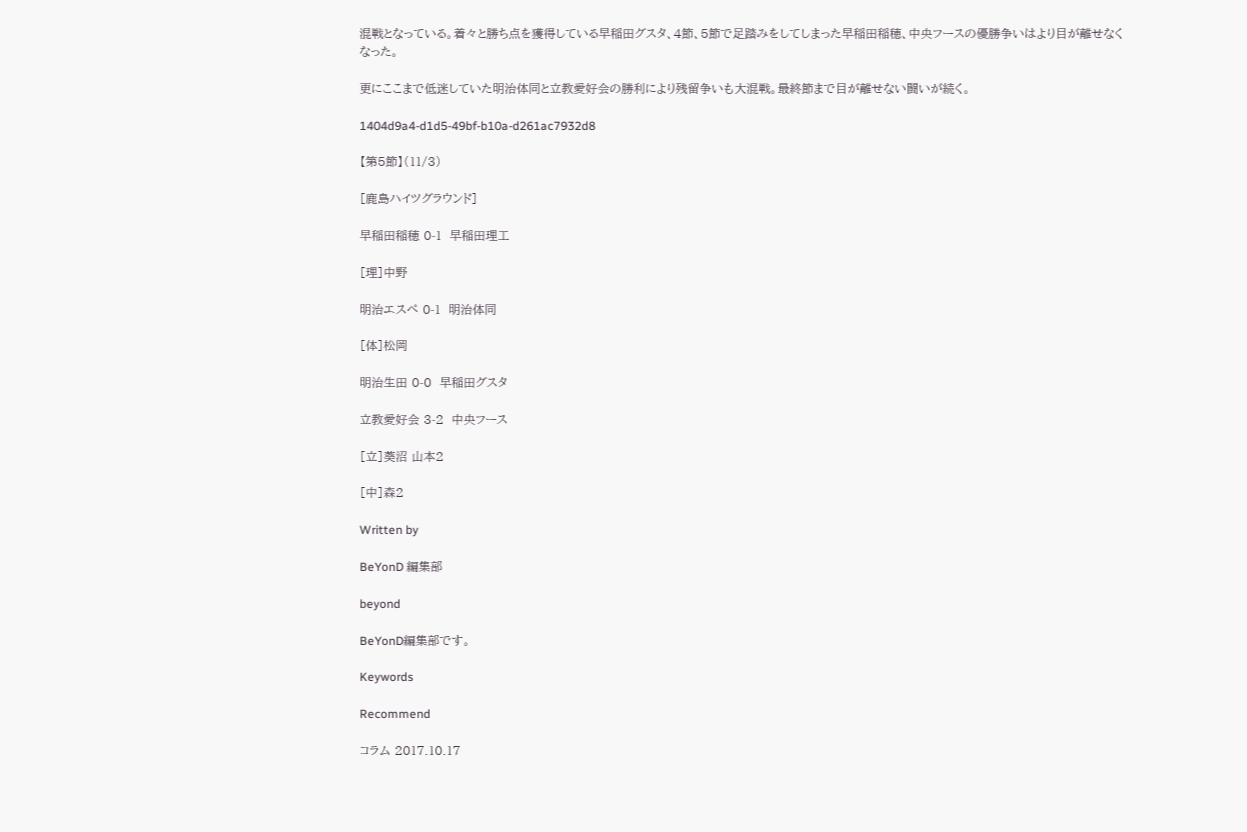混戦となっている。着々と勝ち点を獲得している早稲田グスタ、4節、5節で足踏みをしてしまった早稲田稲穂、中央フースの優勝争いはより目が離せなくなった。

更にここまで低迷していた明治体同と立教愛好会の勝利により残留争いも大混戦。最終節まで目が離せない闘いが続く。

1404d9a4-d1d5-49bf-b10a-d261ac7932d8

【第5節】(11/3)

[鹿島ハイツグラウンド]

早稲田稲穂 0-1  早稲田理工

[理]中野

明治エスペ 0-1  明治体同

[体]松岡

明治生田 0-0  早稲田グスタ

立教愛好会 3-2  中央フース

[立]葵沼 山本2

[中]森2

Written by

BeYonD 編集部

beyond

BeYonD編集部です。

Keywords

Recommend

コラム 2017.10.17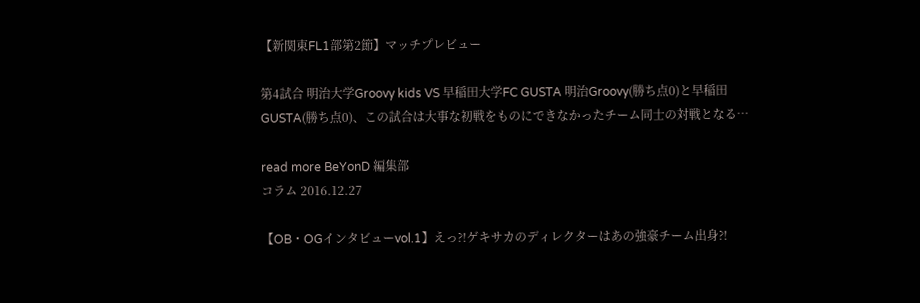【新関東FL1部第2節】マッチプレビュー

第4試合 明治大学Groovy kids VS 早稲田大学FC GUSTA 明治Groovy(勝ち点0)と早稲田GUSTA(勝ち点0)、この試合は大事な初戦をものにできなかったチーム同士の対戦となる…

read more BeYonD 編集部
コラム 2016.12.27

【OB・OGインタビューvol.1】えっ?!ゲキサカのディレクターはあの強豪チーム出身?!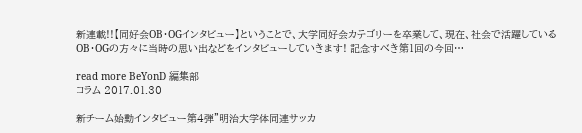新連載!!【同好会OB・OGインタビュー】ということで、大学同好会カテゴリーを卒業して、現在、社会で活躍しているOB・OGの方々に当時の思い出などをインタビューしていきます! 記念すべき第1回の今回…

read more BeYonD 編集部
コラム 2017.01.30

新チーム始動インタビュー第4弾”明治大学体同連サッカ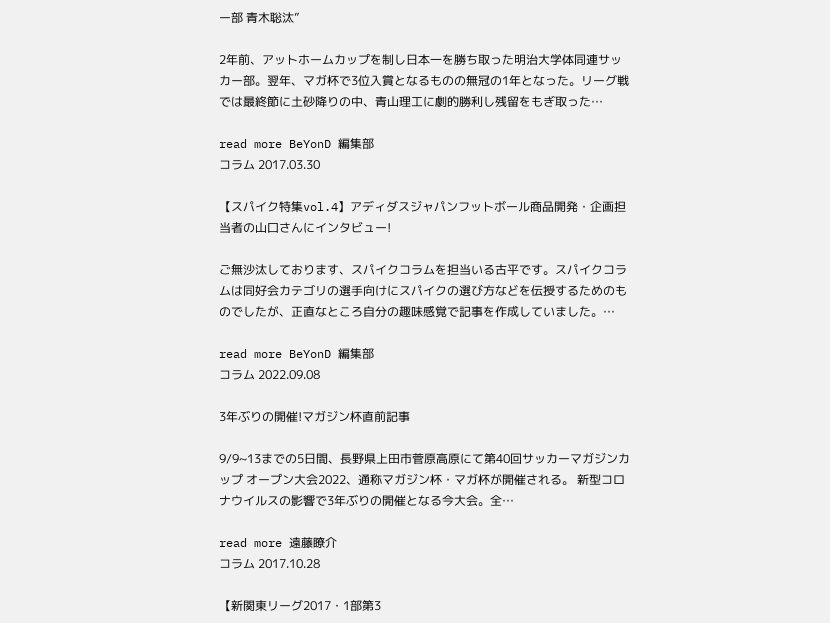ー部 青木聡汰”

2年前、アットホームカップを制し日本一を勝ち取った明治大学体同連サッカー部。翌年、マガ杯で3位入賞となるものの無冠の1年となった。リーグ戦では最終節に土砂降りの中、青山理工に劇的勝利し残留をもぎ取った…

read more BeYonD 編集部
コラム 2017.03.30

【スパイク特集vol.4】アディダスジャパンフットボール商品開発・企画担当者の山口さんにインタビュー!

ご無沙汰しております、スパイクコラムを担当いる古平です。スパイクコラムは同好会カテゴリの選手向けにスパイクの選び方などを伝授するためのものでしたが、正直なところ自分の趣味感覚で記事を作成していました。…

read more BeYonD 編集部
コラム 2022.09.08

3年ぶりの開催!マガジン杯直前記事

9/9~13までの5日間、長野県上田市菅原高原にて第40回サッカーマガジンカップ オープン大会2022、通称マガジン杯・マガ杯が開催される。 新型コロナウイルスの影響で3年ぶりの開催となる今大会。全…

read more 遠藤瞭介
コラム 2017.10.28

【新関東リーグ2017・1部第3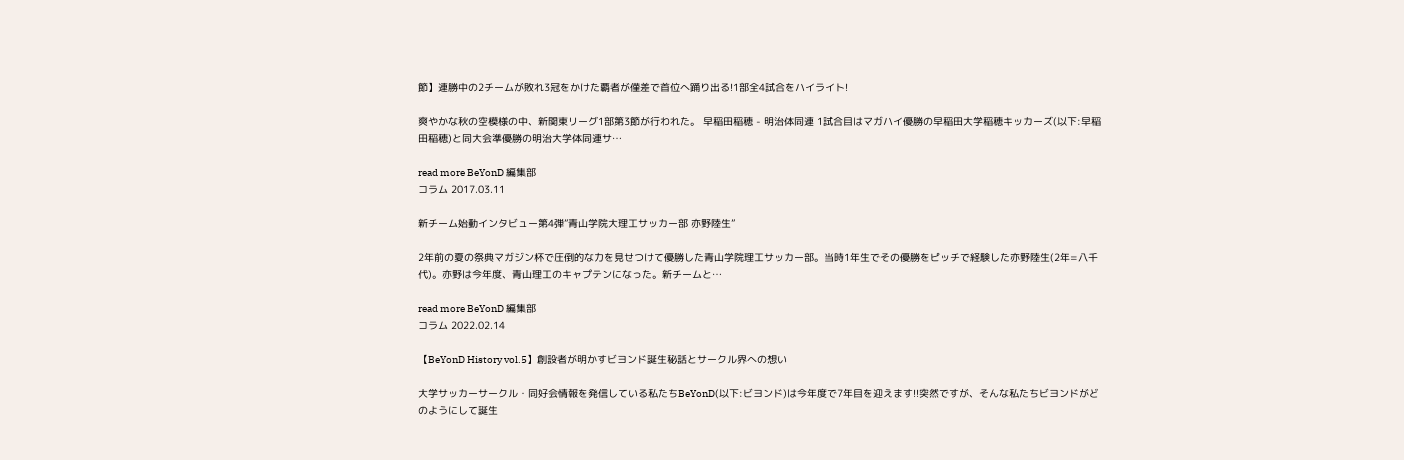節】連勝中の2チームが敗れ3冠をかけた覇者が僅差で首位へ踊り出る!1部全4試合をハイライト!

爽やかな秋の空模様の中、新関東リーグ1部第3節が行われた。 早稲田稲穂 - 明治体同連 1試合目はマガハイ優勝の早稲田大学稲穂キッカーズ(以下:早稲田稲穂)と同大会準優勝の明治大学体同連サ…

read more BeYonD 編集部
コラム 2017.03.11

新チーム始動インタビュー第4弾”青山学院大理工サッカー部 亦野陸生”

2年前の夏の祭典マガジン杯で圧倒的な力を見せつけて優勝した青山学院理工サッカー部。当時1年生でその優勝をピッチで経験した亦野陸生(2年=八千代)。亦野は今年度、青山理工のキャプテンになった。新チームと…

read more BeYonD 編集部
コラム 2022.02.14

【BeYonD History vol.5】創設者が明かすビヨンド誕生秘話とサークル界への想い

大学サッカーサークル・同好会情報を発信している私たちBeYonD(以下:ビヨンド)は今年度で7年目を迎えます!!突然ですが、そんな私たちビヨンドがどのようにして誕生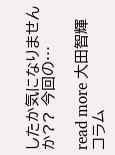したか気になりませんか?? 今回の…

read more 大田智輝
コラム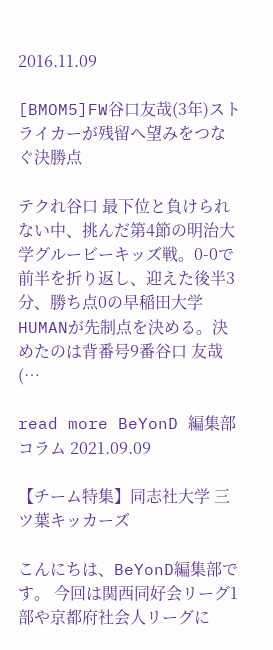2016.11.09

[BMOM5]FW谷口友哉(3年)ストライカーが残留へ望みをつなぐ決勝点

テクれ谷口 最下位と負けられない中、挑んだ第4節の明治大学グルービーキッズ戦。0-0で前半を折り返し、迎えた後半3分、勝ち点0の早稲田大学HUMANが先制点を決める。決めたのは背番号9番谷口 友哉(…

read more BeYonD 編集部
コラム 2021.09.09

【チーム特集】同志社大学 三ツ葉キッカーズ

こんにちは、BeYonD編集部です。 今回は関西同好会リーグ1部や京都府社会人リーグに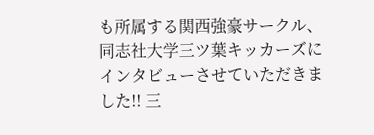も所属する関西強豪サークル、同志社大学三ツ葉キッカーズにインタビューさせていただきました!! 三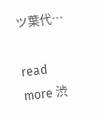ツ葉代…

read more 渋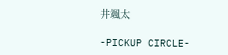井颯太

-PICKUP CIRCLE-